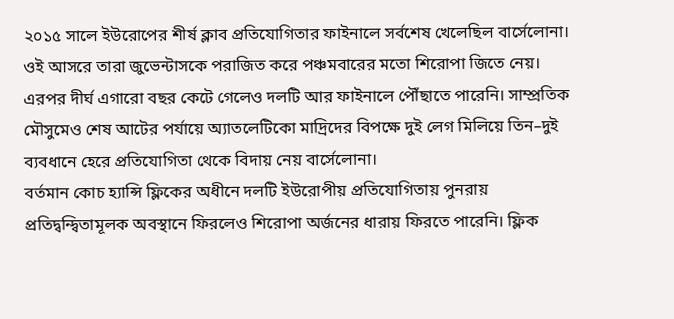২০১৫ সালে ইউরোপের শীর্ষ ক্লাব প্রতিযোগিতার ফাইনালে সর্বশেষ খেলেছিল বার্সেলোনা। ওই আসরে তারা জুভেন্টাসকে পরাজিত করে পঞ্চমবারের মতো শিরোপা জিতে নেয়। এরপর দীর্ঘ এগারো বছর কেটে গেলেও দলটি আর ফাইনালে পৌঁছাতে পারেনি। সাম্প্রতিক মৌসুমেও শেষ আটের পর্যায়ে অ্যাতলেটিকো মাদ্রিদের বিপক্ষে দুই লেগ মিলিয়ে তিন–দুই ব্যবধানে হেরে প্রতিযোগিতা থেকে বিদায় নেয় বার্সেলোনা।
বর্তমান কোচ হ্যান্সি ফ্লিকের অধীনে দলটি ইউরোপীয় প্রতিযোগিতায় পুনরায় প্রতিদ্বন্দ্বিতামূলক অবস্থানে ফিরলেও শিরোপা অর্জনের ধারায় ফিরতে পারেনি। ফ্লিক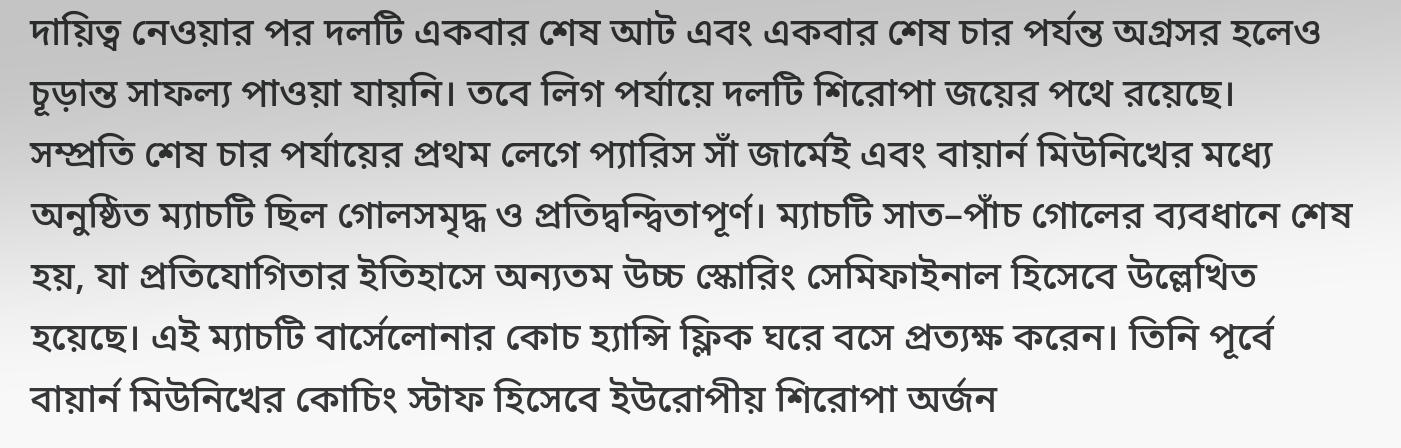দায়িত্ব নেওয়ার পর দলটি একবার শেষ আট এবং একবার শেষ চার পর্যন্ত অগ্রসর হলেও চূড়ান্ত সাফল্য পাওয়া যায়নি। তবে লিগ পর্যায়ে দলটি শিরোপা জয়ের পথে রয়েছে।
সম্প্রতি শেষ চার পর্যায়ের প্রথম লেগে প্যারিস সাঁ জার্মেই এবং বায়ার্ন মিউনিখের মধ্যে অনুষ্ঠিত ম্যাচটি ছিল গোলসমৃদ্ধ ও প্রতিদ্বন্দ্বিতাপূর্ণ। ম্যাচটি সাত–পাঁচ গোলের ব্যবধানে শেষ হয়, যা প্রতিযোগিতার ইতিহাসে অন্যতম উচ্চ স্কোরিং সেমিফাইনাল হিসেবে উল্লেখিত হয়েছে। এই ম্যাচটি বার্সেলোনার কোচ হ্যান্সি ফ্লিক ঘরে বসে প্রত্যক্ষ করেন। তিনি পূর্বে বায়ার্ন মিউনিখের কোচিং স্টাফ হিসেবে ইউরোপীয় শিরোপা অর্জন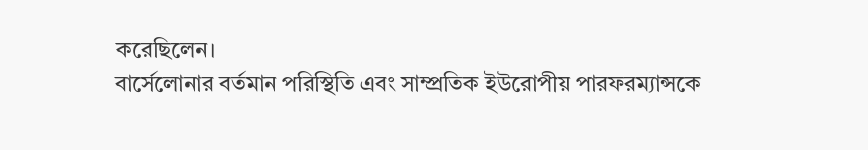করেছিলেন।
বার্সেলোনার বর্তমান পরিস্থিতি এবং সাম্প্রতিক ইউরোপীয় পারফরম্যান্সকে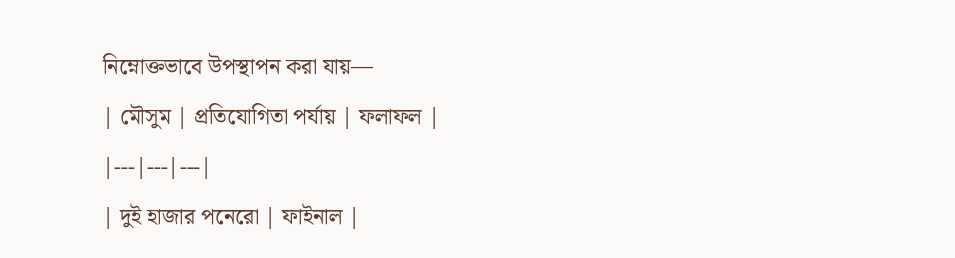নিম্নোক্তভাবে উপস্থাপন করা যায়—
| মৌসুম | প্রতিযোগিতা পর্যায় | ফলাফল |
|---|---|---|
| দুই হাজার পনেরো | ফাইনাল |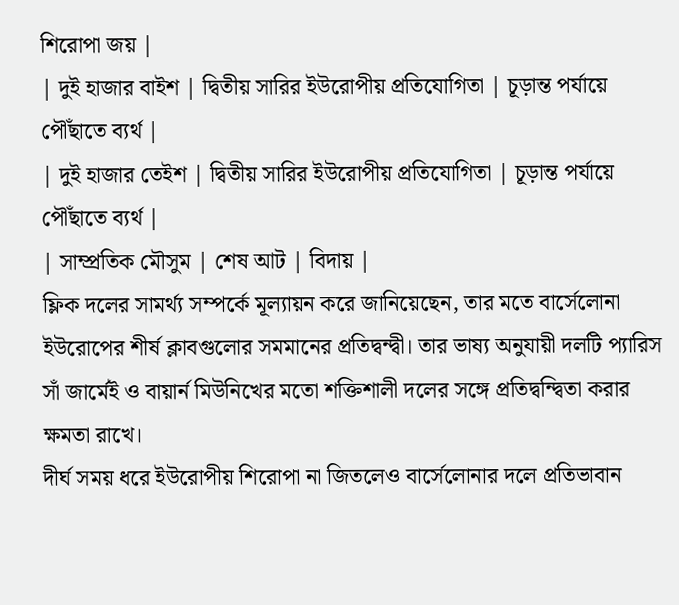শিরোপা জয় |
| দুই হাজার বাইশ | দ্বিতীয় সারির ইউরোপীয় প্রতিযোগিতা | চূড়ান্ত পর্যায়ে পৌঁছাতে ব্যর্থ |
| দুই হাজার তেইশ | দ্বিতীয় সারির ইউরোপীয় প্রতিযোগিতা | চূড়ান্ত পর্যায়ে পৌঁছাতে ব্যর্থ |
| সাম্প্রতিক মৌসুম | শেষ আট | বিদায় |
ফ্লিক দলের সামর্থ্য সম্পর্কে মূল্যায়ন করে জানিয়েছেন, তার মতে বার্সেলোনা ইউরোপের শীর্ষ ক্লাবগুলোর সমমানের প্রতিদ্বন্দ্বী। তার ভাষ্য অনুযায়ী দলটি প্যারিস সাঁ জার্মেই ও বায়ার্ন মিউনিখের মতো শক্তিশালী দলের সঙ্গে প্রতিদ্বন্দ্বিতা করার ক্ষমতা রাখে।
দীর্ঘ সময় ধরে ইউরোপীয় শিরোপা না জিতলেও বার্সেলোনার দলে প্রতিভাবান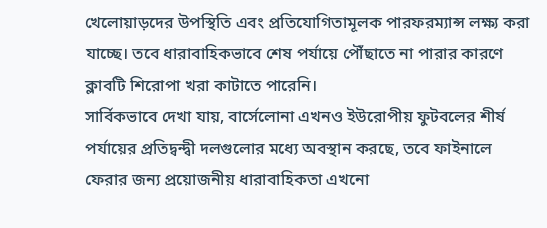খেলোয়াড়দের উপস্থিতি এবং প্রতিযোগিতামূলক পারফরম্যান্স লক্ষ্য করা যাচ্ছে। তবে ধারাবাহিকভাবে শেষ পর্যায়ে পৌঁছাতে না পারার কারণে ক্লাবটি শিরোপা খরা কাটাতে পারেনি।
সার্বিকভাবে দেখা যায়, বার্সেলোনা এখনও ইউরোপীয় ফুটবলের শীর্ষ পর্যায়ের প্রতিদ্বন্দ্বী দলগুলোর মধ্যে অবস্থান করছে, তবে ফাইনালে ফেরার জন্য প্রয়োজনীয় ধারাবাহিকতা এখনো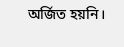অর্জিত হয়নি।